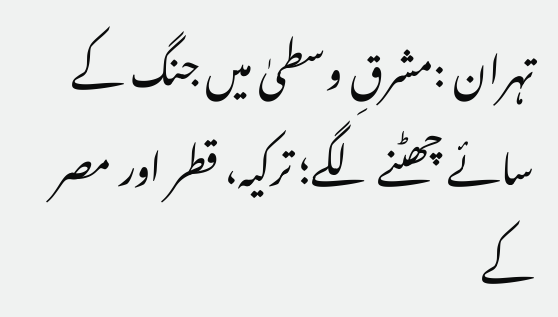تہران :مشرقِ وسطیٰ میں جنگ کے سائے چھٹنے لگے؛ ترکیہ، قطر اور مصر کے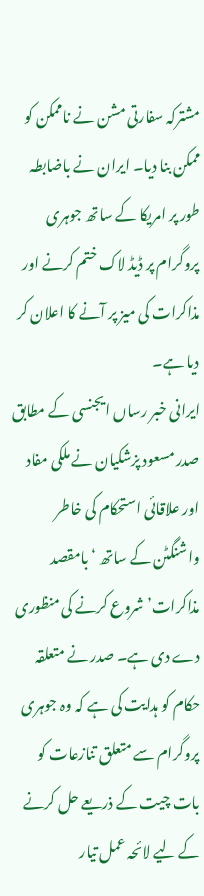مشترکہ سفارتی مشن نے ناممکن کو ممکن بنا دیا۔ ایران نے باضابطہ طور پر امریکا کے ساتھ جوہری پروگرام پر ڈیڈ لاک ختم کرنے اور مذاکرات کی میز پر آنے کا اعلان کر دیا ہے۔
ایرانی خبر رساں ایجنسی کے مطابق صدر مسعود پزشکیان نے ملکی مفاد اور علاقائی استحکام کی خاطر واشنگٹن کے ساتھ ‘بامقصد مذاکرات’ شروع کرنے کی منظوری دے دی ہے۔ صدر نے متعلقہ حکام کو ہدایت کی ہے کہ وہ جوہری پروگرام سے متعلق تنازعات کو بات چیت کے ذریعے حل کرنے کے لیے لائحہ عمل تیار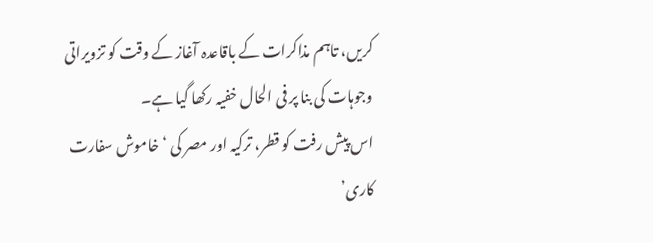کریں، تاہم مذاکرات کے باقاعدہ آغاز کے وقت کو تزویراتی وجوہات کی بنا پر فی الحال خفیہ رکھا گیا ہے۔
اس پیش رفت کو قطر، ترکیہ اور مصر کی ‘خاموش سفارت کاری’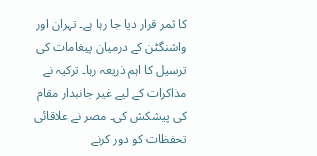کا ثمر قرار دیا جا رہا ہے۔ تہران اور واشنگٹن کے درمیان پیغامات کی ترسیل کا اہم ذریعہ رہا۔ ترکیہ نے مذاکرات کے لیے غیر جانبدار مقام کی پیشکش کی۔ مصر نے علاقائی تحفظات کو دور کرنے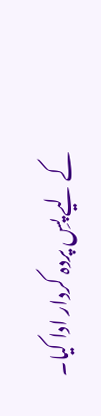کے لیے پسِ پردہ کردار ادا کیا۔